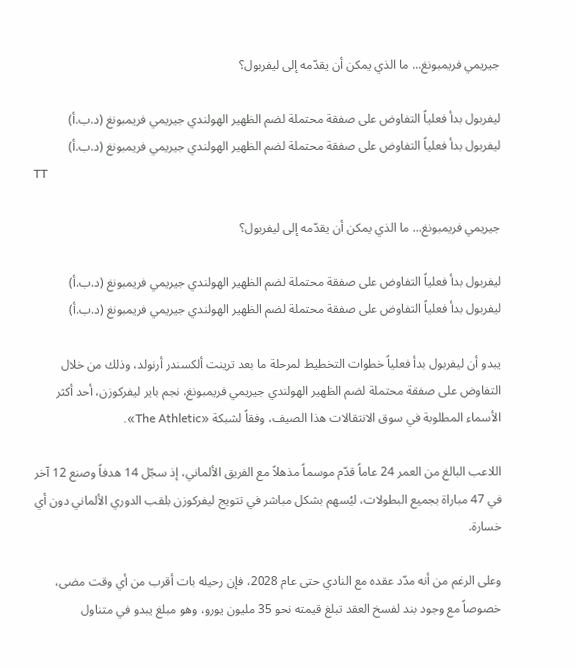جيريمي فريمبونغ... ما الذي يمكن أن يقدّمه إلى ليفربول؟

ليفربول بدأ فعلياً التفاوض على صفقة محتملة لضم الظهير الهولندي جيريمي فريمبونغ (د.ب.أ)
ليفربول بدأ فعلياً التفاوض على صفقة محتملة لضم الظهير الهولندي جيريمي فريمبونغ (د.ب.أ)
TT

جيريمي فريمبونغ... ما الذي يمكن أن يقدّمه إلى ليفربول؟

ليفربول بدأ فعلياً التفاوض على صفقة محتملة لضم الظهير الهولندي جيريمي فريمبونغ (د.ب.أ)
ليفربول بدأ فعلياً التفاوض على صفقة محتملة لضم الظهير الهولندي جيريمي فريمبونغ (د.ب.أ)

يبدو أن ليفربول بدأ فعلياً خطوات التخطيط لمرحلة ما بعد ترينت ألكسندر أرنولد، وذلك من خلال التفاوض على صفقة محتملة لضم الظهير الهولندي جيريمي فريمبونغ، نجم باير ليفركوزن، أحد أكثر الأسماء المطلوبة في سوق الانتقالات هذا الصيف، وفقاً لشبكة «The Athletic».

اللاعب البالغ من العمر 24 عاماً قدّم موسماً مذهلاً مع الفريق الألماني، إذ سجّل 14 هدفاً وصنع 12 آخر في 47 مباراة بجميع البطولات، ليُسهم بشكل مباشر في تتويج ليفركوزن بلقب الدوري الألماني دون أي خسارة.

وعلى الرغم من أنه مدّد عقده مع النادي حتى عام 2028، فإن رحيله بات أقرب من أي وقت مضى، خصوصاً مع وجود بند لفسخ العقد تبلغ قيمته نحو 35 مليون يورو، وهو مبلغ يبدو في متناول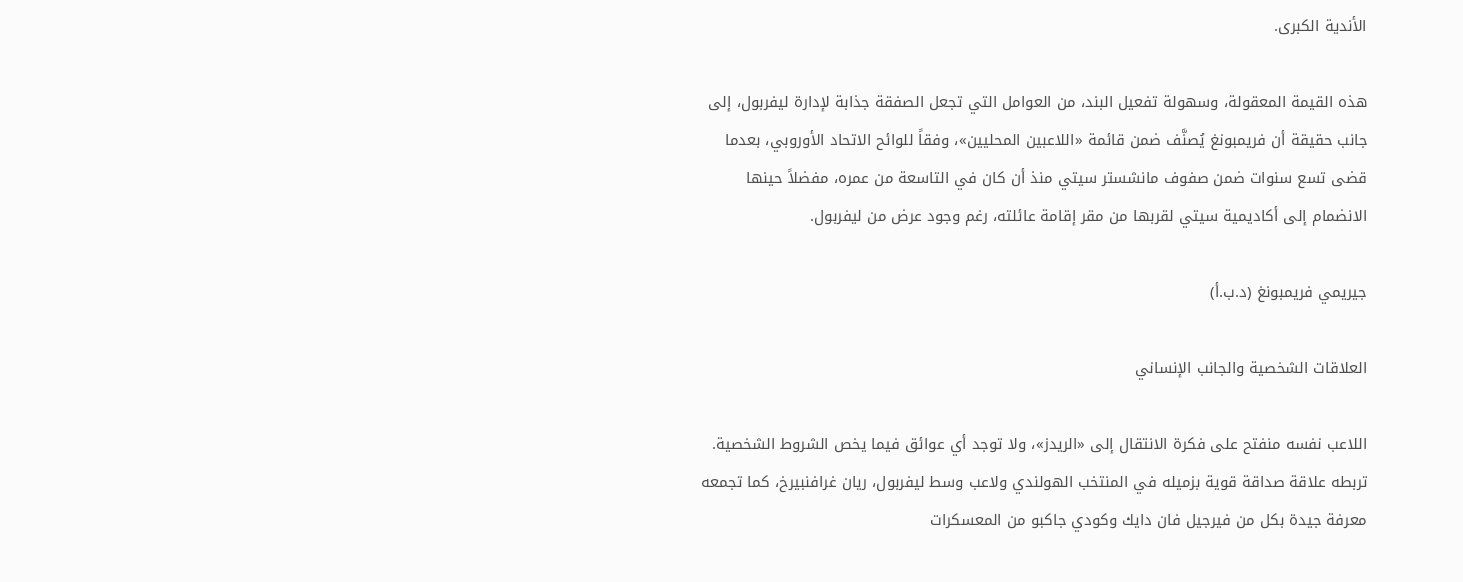الأندية الكبرى.

هذه القيمة المعقولة، وسهولة تفعيل البند، من العوامل التي تجعل الصفقة جذابة لإدارة ليفربول، إلى جانب حقيقة أن فريمبونغ يُصنَّف ضمن قائمة «اللاعبين المحليين»، وفقاً للوائح الاتحاد الأوروبي، بعدما قضى تسع سنوات ضمن صفوف مانشستر سيتي منذ أن كان في التاسعة من عمره، مفضلاً حينها الانضمام إلى أكاديمية سيتي لقربها من مقر إقامة عائلته، رغم وجود عرض من ليفربول.

جيريمي فريمبونغ (د.ب.أ)

العلاقات الشخصية والجانب الإنساني

اللاعب نفسه منفتح على فكرة الانتقال إلى «الريدز»، ولا توجد أي عوائق فيما يخص الشروط الشخصية. تربطه علاقة صداقة قوية بزميله في المنتخب الهولندي ولاعب وسط ليفربول، ريان غرافنبيرخ، كما تجمعه معرفة جيدة بكل من فيرجيل فان دايك وكودي جاكبو من المعسكرات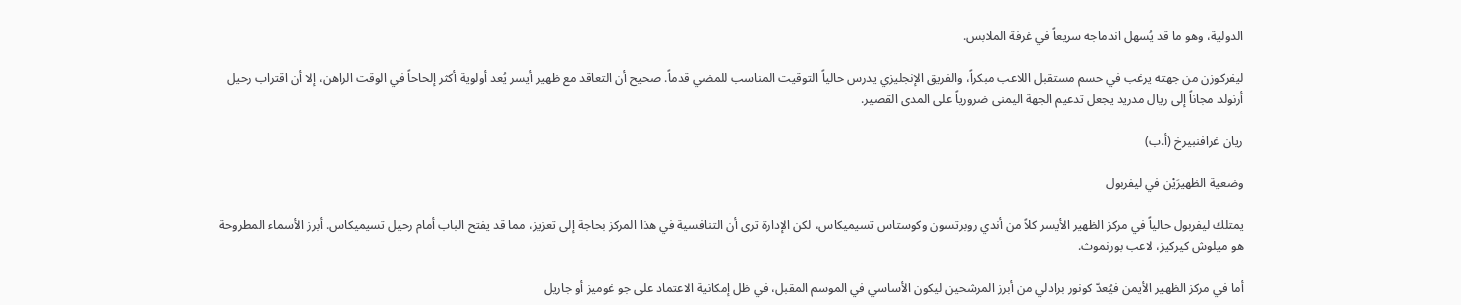الدولية، وهو ما قد يُسهل اندماجه سريعاً في غرفة الملابس.

ليفركوزن من جهته يرغب في حسم مستقبل اللاعب مبكراً، والفريق الإنجليزي يدرس حالياً التوقيت المناسب للمضي قدماً. صحيح أن التعاقد مع ظهير أيسر يُعد أولوية أكثر إلحاحاً في الوقت الراهن، إلا أن اقتراب رحيل أرنولد مجاناً إلى ريال مدريد يجعل تدعيم الجهة اليمنى ضرورياً على المدى القصير.

ريان غرافنبيرخ (أ.ب)

وضعية الظهيرَيْن في ليفربول

يمتلك ليفربول حالياً في مركز الظهير الأيسر كلاً من أندي روبرتسون وكوستاس تسيميكاس، لكن الإدارة ترى أن التنافسية في هذا المركز بحاجة إلى تعزيز، مما قد يفتح الباب أمام رحيل تسيميكاس. أبرز الأسماء المطروحة هو ميلوش كيركيز، لاعب بورنموث.

أما في مركز الظهير الأيمن فيُعدّ كونور برادلي من أبرز المرشحين ليكون الأساسي في الموسم المقبل، في ظل إمكانية الاعتماد على جو غوميز أو جاريل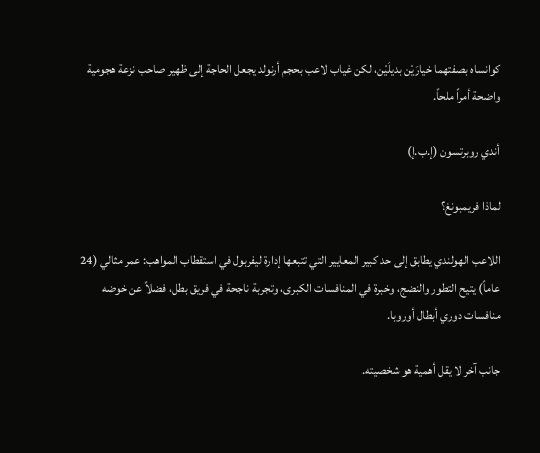كوانساه بصفتهما خيارَيْن بديلَيْن، لكن غياب لاعب بحجم أرنولد يجعل الحاجة إلى ظهير صاحب نزعة هجومية واضحة أمراً ملحاً.

أندي روبرتسون (إ.ب.إ)

لماذا فريمبونغ؟

اللاعب الهولندي يطابق إلى حد كبير المعايير التي تتبعها إدارة ليفربول في استقطاب المواهب: عمر مثالي (24 عاماً) يتيح التطور والنضج، وخبرة في المنافسات الكبرى، وتجربة ناجحة في فريق بطل، فضلاً عن خوضه منافسات دوري أبطال أوروبا.

جانب آخر لا يقل أهمية هو شخصيته.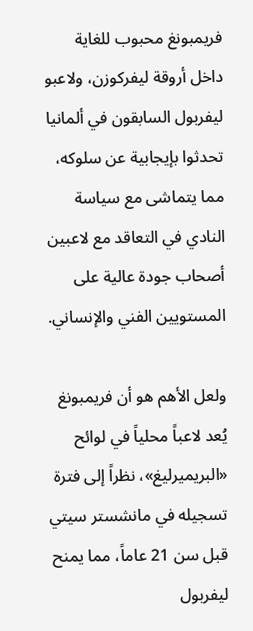فريمبونغ محبوب للغاية داخل أروقة ليفركوزن، ولاعبو ليفربول السابقون في ألمانيا تحدثوا بإيجابية عن سلوكه، مما يتماشى مع سياسة النادي في التعاقد مع لاعبين أصحاب جودة عالية على المستويين الفني والإنساني.

ولعل الأهم هو أن فريمبونغ يُعد لاعباً محلياً في لوائح «البريميرليغ»، نظراً إلى فترة تسجيله في مانشستر سيتي قبل سن 21 عاماً، مما يمنح ليفربول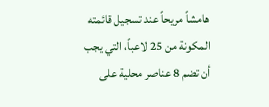هامشاً مريحاً عند تسجيل قائمته المكونة من 25 لاعباً، التي يجب أن تضم 8 عناصر محلية على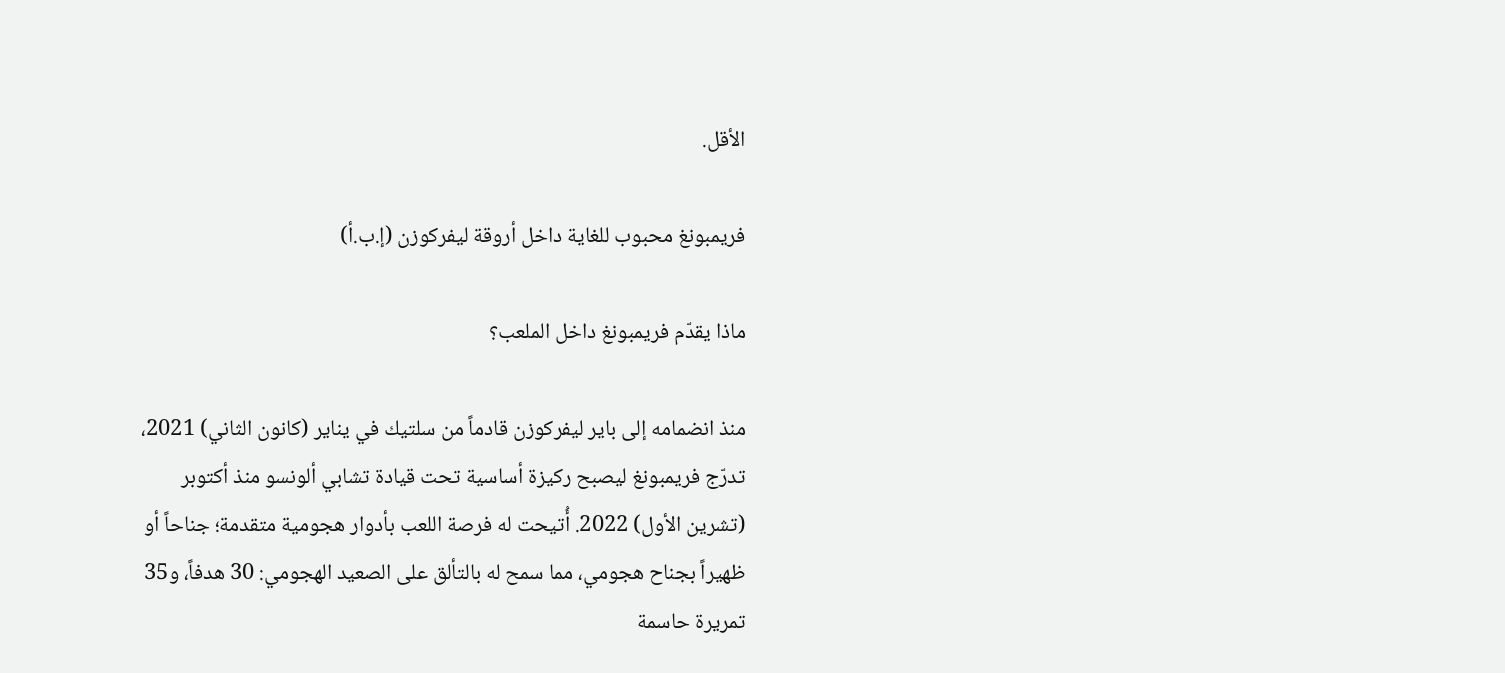الأقل.

فريمبونغ محبوب للغاية داخل أروقة ليفركوزن (إ.ب.أ)

ماذا يقدّم فريمبونغ داخل الملعب؟

منذ انضمامه إلى باير ليفركوزن قادماً من سلتيك في يناير (كانون الثاني) 2021، تدرّج فريمبونغ ليصبح ركيزة أساسية تحت قيادة تشابي ألونسو منذ أكتوبر (تشرين الأول) 2022. أُتيحت له فرصة اللعب بأدوار هجومية متقدمة؛ جناحاً أو ظهيراً بجناح هجومي، مما سمح له بالتألق على الصعيد الهجومي: 30 هدفاً، و35 تمريرة حاسمة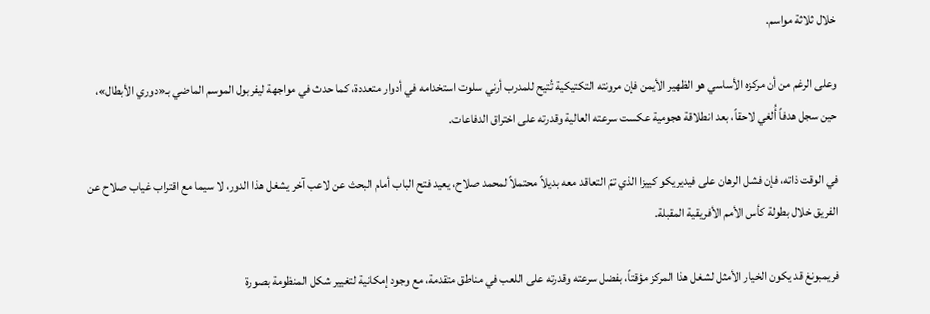خلال ثلاثة مواسم.

وعلى الرغم من أن مركزه الأساسي هو الظهير الأيمن فإن مرونته التكتيكية تُتيح للمدرب أرني سلوت استخدامه في أدوار متعددة، كما حدث في مواجهة ليفربول الموسم الماضي بـ«دوري الأبطال»، حين سجل هدفاً أُلغي لاحقاً، بعد انطلاقة هجومية عكست سرعته العالية وقدرته على اختراق الدفاعات.

في الوقت ذاته، فإن فشل الرهان على فيديريكو كييزا الذي تمّ التعاقد معه بديلاً محتملاً لمحمد صلاح، يعيد فتح الباب أمام البحث عن لاعب آخر يشغل هذا الدور، لا سيما مع اقتراب غياب صلاح عن الفريق خلال بطولة كأس الأمم الأفريقية المقبلة.

فريمبونغ قد يكون الخيار الأمثل لشغل هذا المركز مؤقتاً، بفضل سرعته وقدرته على اللعب في مناطق متقدمة، مع وجود إمكانية لتغيير شكل المنظومة بصورة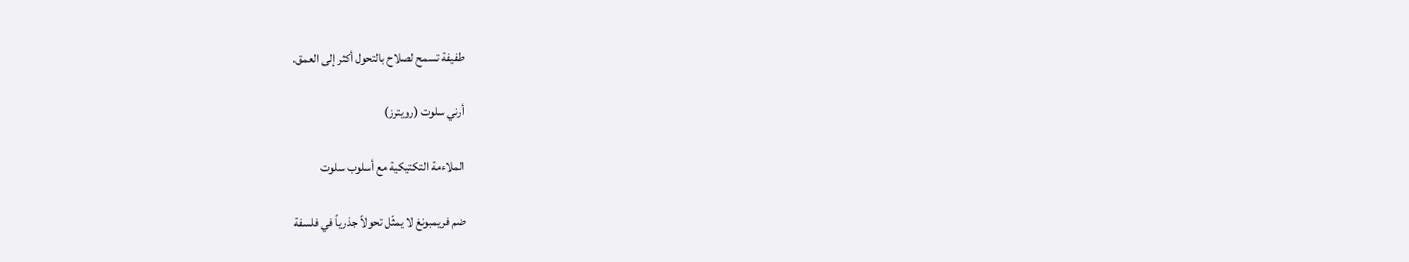طفيفة تسمح لصلاح بالتحول أكثر إلى العمق.

أرني سلوت (رويترز)

الملاءمة التكتيكية مع أسلوب سلوت

ضم فريمبونغ لا يمثّل تحولاً جذرياً في فلسفة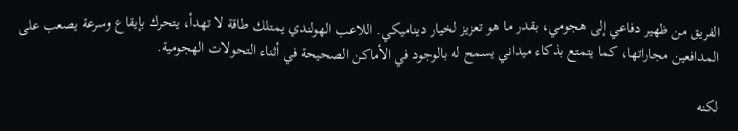الفريق من ظهير دفاعي إلى هجومي، بقدر ما هو تعزيز لخيار ديناميكي. اللاعب الهولندي يمتلك طاقة لا تهدأ، يتحرك بإيقاع وسرعة يصعب على المدافعين مجاراتها، كما يتمتع بذكاء ميداني يسمح له بالوجود في الأماكن الصحيحة في أثناء التحولات الهجومية.

لكنه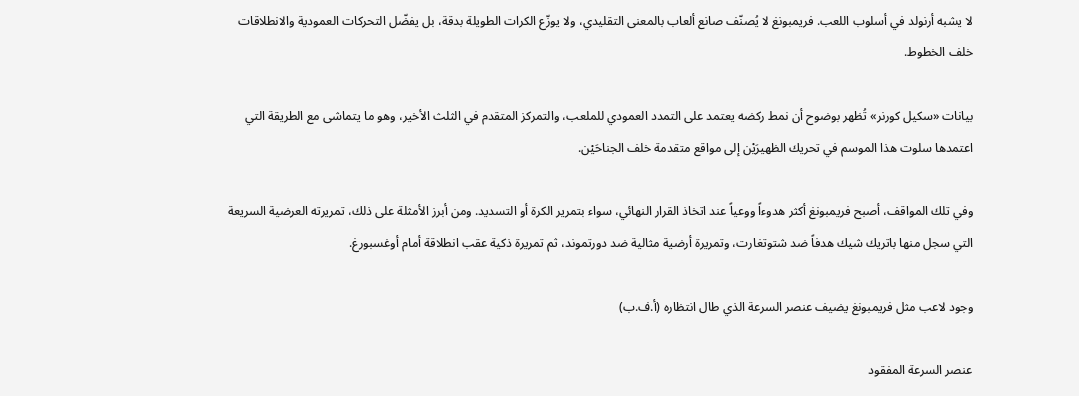لا يشبه أرنولد في أسلوب اللعب. فريمبونغ لا يُصنّف صانع ألعاب بالمعنى التقليدي، ولا يوزّع الكرات الطويلة بدقة، بل يفضّل التحركات العمودية والانطلاقات خلف الخطوط.

بيانات «سكيل كورنر» تُظهر بوضوح أن نمط ركضه يعتمد على التمدد العمودي للملعب، والتمركز المتقدم في الثلث الأخير، وهو ما يتماشى مع الطريقة التي اعتمدها سلوت هذا الموسم في تحريك الظهيرَيْن إلى مواقع متقدمة خلف الجناحَيْن.

وفي تلك المواقف، أصبح فريمبونغ أكثر هدوءاً ووعياً عند اتخاذ القرار النهائي، سواء بتمرير الكرة أو التسديد. ومن أبرز الأمثلة على ذلك، تمريرته العرضية السريعة التي سجل منها باتريك شيك هدفاً ضد شتوتغارت، وتمريرة أرضية مثالية ضد دورتموند، ثم تمريرة ذكية عقب انطلاقة أمام أوغسبورغ.

وجود لاعب مثل فريمبونغ يضيف عنصر السرعة الذي طال انتظاره (أ.ف.ب)

عنصر السرعة المفقود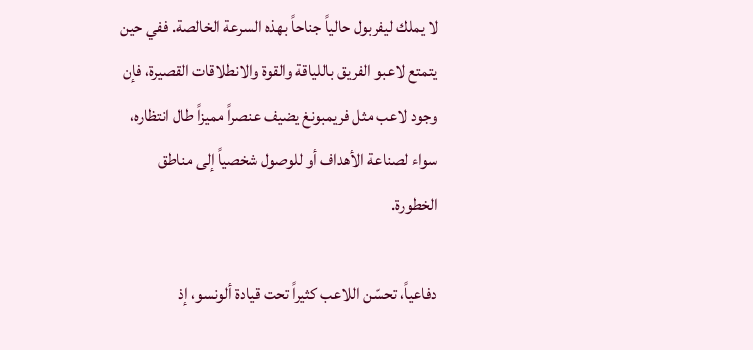لا يملك ليفربول حالياً جناحاً بهذه السرعة الخالصة. ففي حين يتمتع لاعبو الفريق باللياقة والقوة والانطلاقات القصيرة، فإن وجود لاعب مثل فريمبونغ يضيف عنصراً مميزاً طال انتظاره، سواء لصناعة الأهداف أو للوصول شخصياً إلى مناطق الخطورة.

دفاعياً، تحسّن اللاعب كثيراً تحت قيادة ألونسو، إذ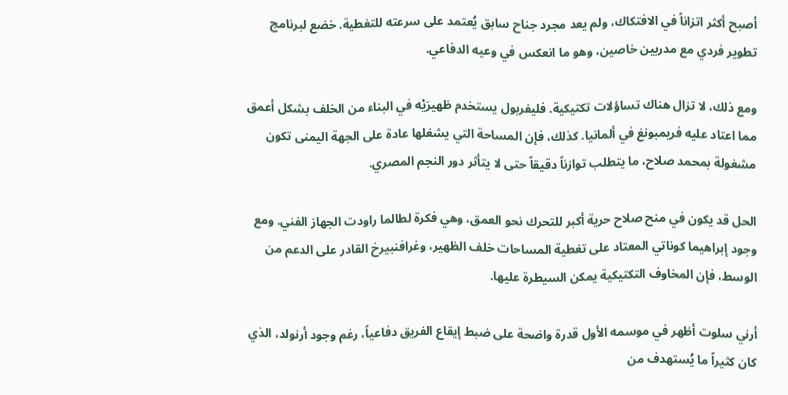أصبح أكثر اتزاناً في الافتكاك، ولم يعد مجرد جناح سابق يُعتمد على سرعته للتغطية. خضع لبرنامج تطوير فردي مع مدربين خاصين، وهو ما انعكس في وعيه الدفاعي.

ومع ذلك، لا تزال هناك تساؤلات تكتيكية. فليفربول يستخدم ظهيرَيْه في البناء من الخلف بشكل أعمق مما اعتاد عليه فريمبونغ في ألمانيا. كذلك، فإن المساحة التي يشغلها عادة على الجهة اليمنى تكون مشغولة بمحمد صلاح، ما يتطلب توازناً دقيقاً حتى لا يتأثر دور النجم المصري.

الحل قد يكون في منح صلاح حرية أكبر للتحرك نحو العمق، وهي فكرة لطالما راودت الجهاز الفني. ومع وجود إبراهيما كوناتي المعتاد على تغطية المساحات خلف الظهير، وغرافنبيرخ القادر على الدعم من الوسط، فإن المخاوف التكتيكية يمكن السيطرة عليها.

أرني سلوت أظهر في موسمه الأول قدرة واضحة على ضبط إيقاع الفريق دفاعياً، رغم وجود أرنولد، الذي كان كثيراً ما يُستهدف من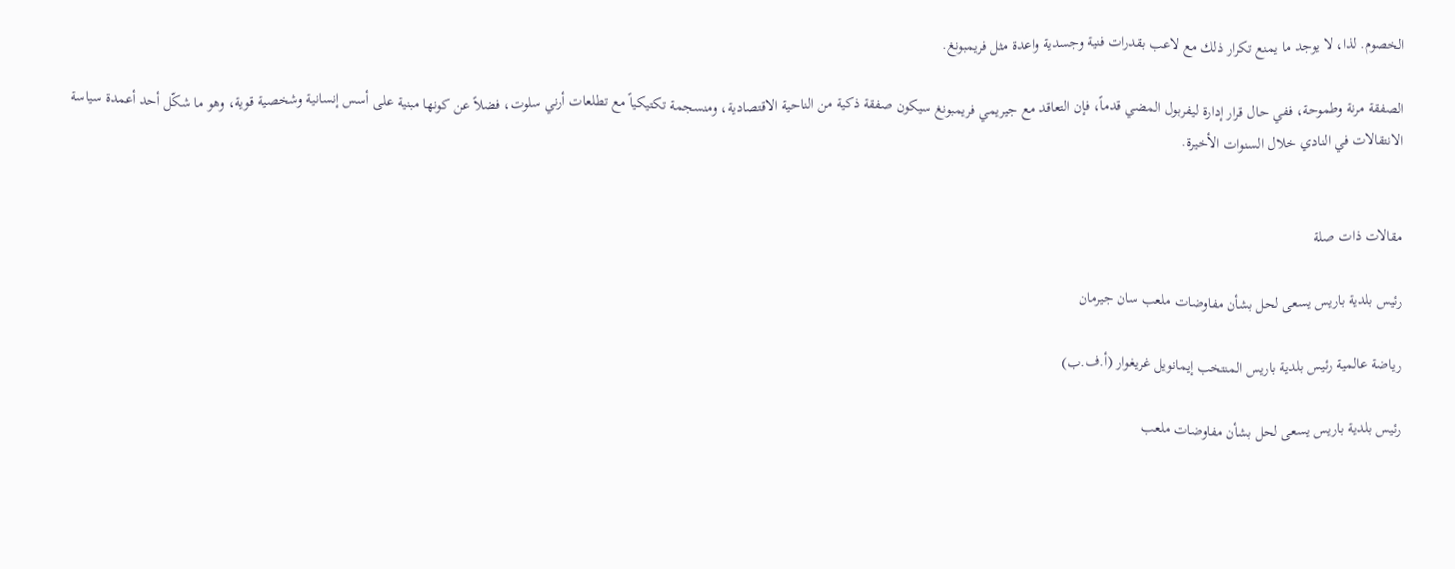الخصوم. لذا، لا يوجد ما يمنع تكرار ذلك مع لاعب بقدرات فنية وجسدية واعدة مثل فريمبونغ.

الصفقة مرنة وطموحة، ففي حال قرار إدارة ليفربول المضي قدماً، فإن التعاقد مع جيريمي فريمبونغ سيكون صفقة ذكية من الناحية الاقتصادية، ومنسجمة تكتيكياً مع تطلعات أرني سلوت، فضلاً عن كونها مبنية على أسس إنسانية وشخصية قوية، وهو ما شكّل أحد أعمدة سياسة الانتقالات في النادي خلال السنوات الأخيرة.


مقالات ذات صلة

رئيس بلدية باريس يسعى لحل بشأن مفاوضات ملعب سان جيرمان

رياضة عالمية رئيس بلدية باريس المنتخب إيمانويل غريغوار (أ.ف.ب)

رئيس بلدية باريس يسعى لحل بشأن مفاوضات ملعب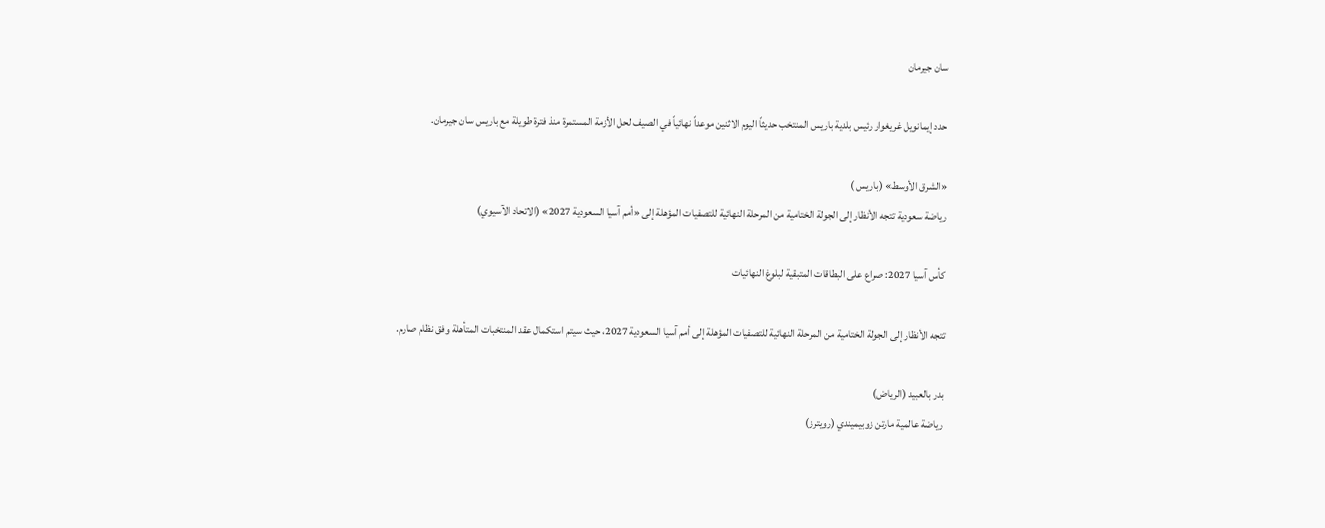سان جيرمان

حدد إيمانويل غريغوار رئيس بلدية باريس المنتخب حديثاً اليوم الاثنين موعداً نهائياً في الصيف لحل الأزمة المستمرة منذ فترة طويلة مع باريس سان جيرمان.

«الشرق الأوسط» (باريس )
رياضة سعودية تتجه الأنظار إلى الجولة الختامية من المرحلة النهائية للتصفيات المؤهلة إلى «أمم آسيا السعودية 2027» (الاتحاد الآسيوي)

كأس آسيا 2027: صراع على البطاقات المتبقية لبلوغ النهائيات

تتجه الأنظار إلى الجولة الختامية من المرحلة النهائية للتصفيات المؤهلة إلى أمم آسيا السعودية 2027، حيث سيتم استكمال عقد المنتخبات المتأهلة وفق نظام صارم.

بدر بالعبيد (الرياض)
رياضة عالمية مارتن زوبيميندي (رويترز)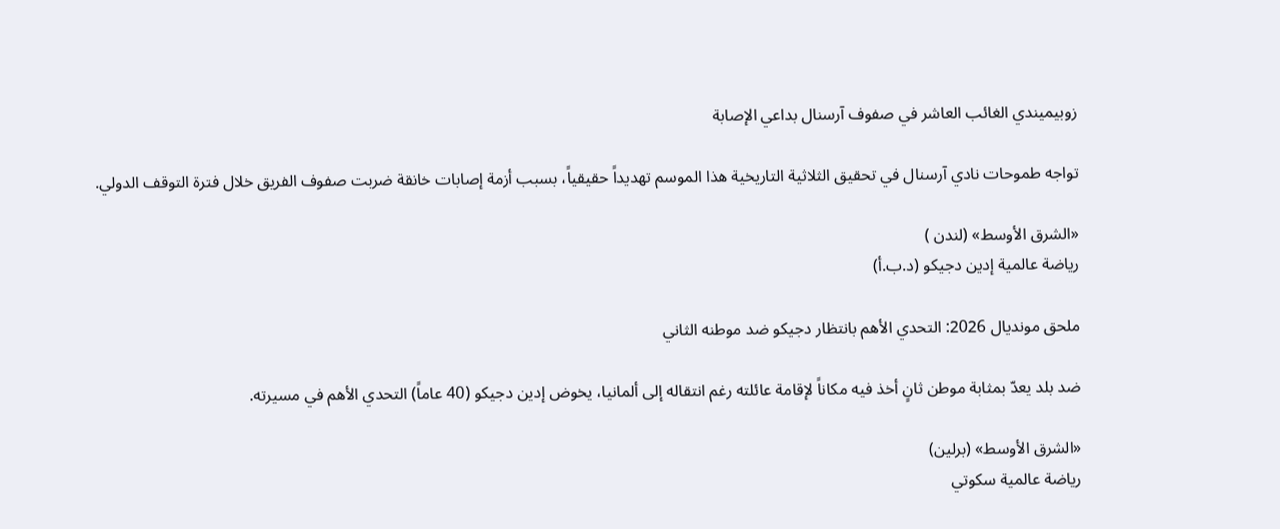زوبيميندي الغائب العاشر في صفوف آرسنال بداعي الإصابة

تواجه طموحات نادي آرسنال في تحقيق الثلاثية التاريخية هذا الموسم تهديداً حقيقياً، بسبب أزمة إصابات خانقة ضربت صفوف الفريق خلال فترة التوقف الدولي.

«الشرق الأوسط» (لندن )
رياضة عالمية إدين دجيكو (د.ب.أ)

ملحق مونديال 2026: التحدي الأهم بانتظار دجيكو ضد موطنه الثاني

ضد بلد يعدّ بمثابة موطن ثانٍ أخذ فيه مكاناً لإقامة عائلته رغم انتقاله إلى ألمانيا، يخوض إدين دجيكو (40 عاماً) التحدي الأهم في مسيرته.

«الشرق الأوسط» (برلين)
رياضة عالمية سكوتي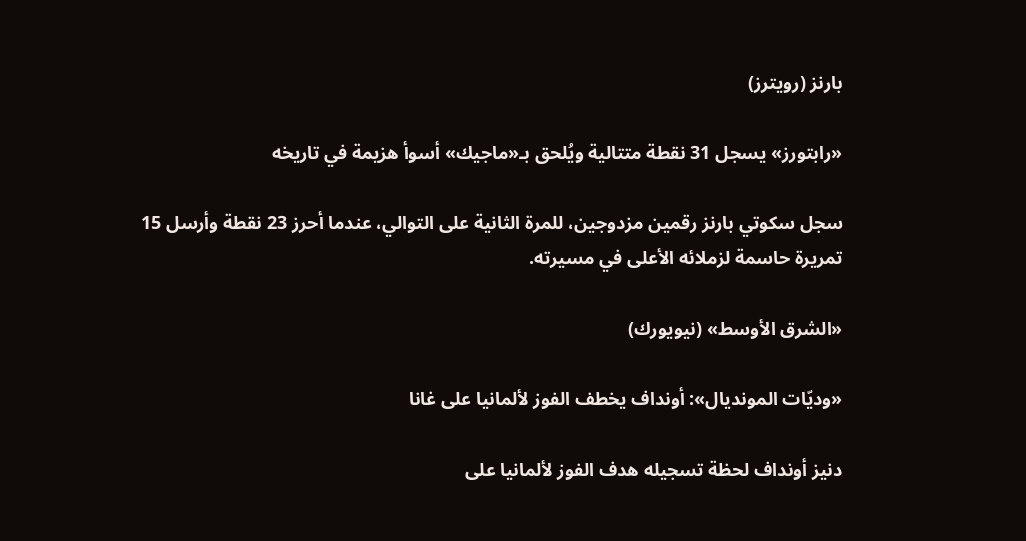بارنز (رويترز)

«رابتورز» يسجل 31 نقطة متتالية ويُلحق بـ«ماجيك» أسوأ هزيمة في تاريخه

سجل سكوتي بارنز رقمين مزدوجين، للمرة الثانية على التوالي، عندما أحرز 23 نقطة وأرسل 15 تمريرة حاسمة لزملائه الأعلى في مسيرته.

«الشرق الأوسط» (نيويورك)

«وديّات المونديال»: أونداف يخطف الفوز لألمانيا على غانا

دنيز أونداف لحظة تسجيله هدف الفوز لألمانيا على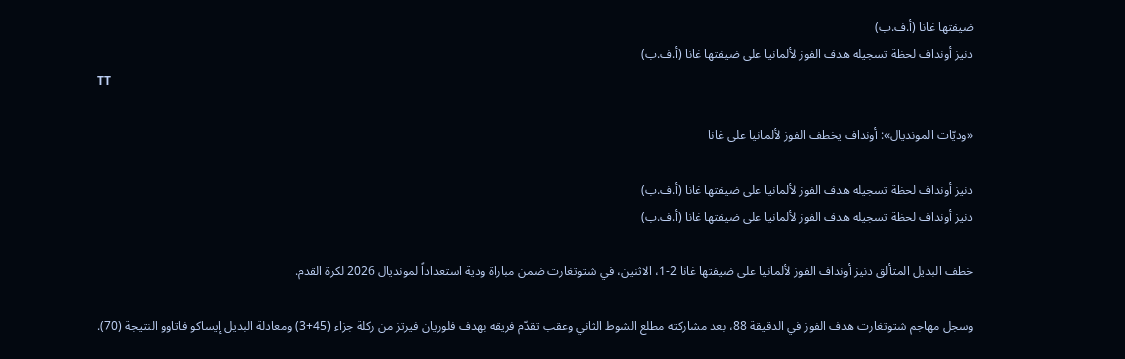ضيفتها غانا (أ.ف.ب)
دنيز أونداف لحظة تسجيله هدف الفوز لألمانيا على ضيفتها غانا (أ.ف.ب)
TT

«وديّات المونديال»: أونداف يخطف الفوز لألمانيا على غانا

دنيز أونداف لحظة تسجيله هدف الفوز لألمانيا على ضيفتها غانا (أ.ف.ب)
دنيز أونداف لحظة تسجيله هدف الفوز لألمانيا على ضيفتها غانا (أ.ف.ب)

خطف البديل المتألق دنيز أونداف الفوز لألمانيا على ضيفتها غانا 2-1، الاثنين، في شتوتغارت ضمن مباراة ودية استعداداً لمونديال 2026 لكرة القدم.

وسجل مهاجم شتوتغارت هدف الفوز في الدقيقة 88، بعد مشاركته مطلع الشوط الثاني وعقب تقدّم فريقه بهدف فلوريان فيرتز من ركلة جزاء (45+3) ومعادلة البديل إيساكو فاتاوو النتيجة (70).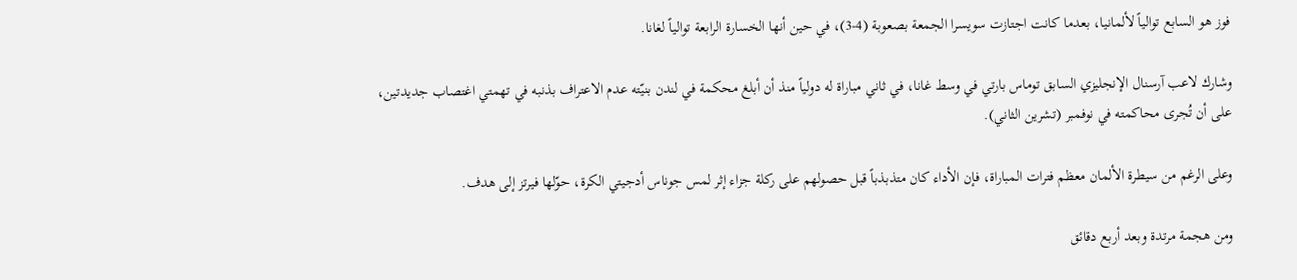فوز هو السابع توالياً لألمانيا، بعدما كانت اجتازت سويسرا الجمعة بصعوبة (4-3)، في حين أنها الخسارة الرابعة توالياً لغانا.

وشارك لاعب آرسنال الإنجليزي السابق توماس بارتي في وسط غانا، في ثاني مباراة له دولياً منذ أن أبلغ محكمة في لندن بنيّته عدم الاعتراف بذنبه في تهمتي اغتصاب جديدتين، على أن تُجرى محاكمته في نوفمبر (تشرين الثاني).

وعلى الرغم من سيطرة الألمان معظم فترات المباراة، فإن الأداء كان متذبذباً قبل حصولهم على ركلة جزاء إثر لمس جوناس أدجيتي الكرة، حوّلها فيرتز إلى هدف.

ومن هجمة مرتدة وبعد أربع دقائق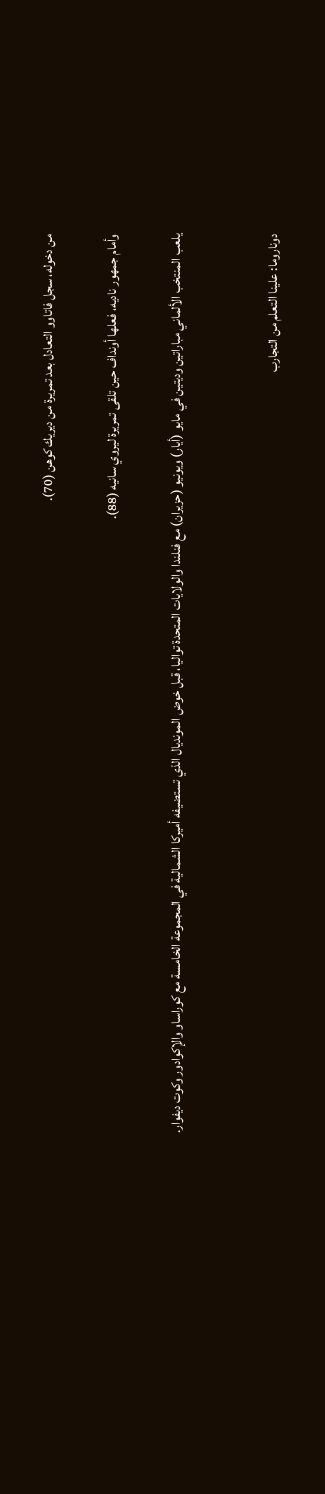من دخوله، سجل فاتاوو التعادل بعد تمريرة من ديريك كوهن (70).

وأمام جمهور ناديه، فعلها أونداف حين تلقى تمريرة ليروي سانيه (88).

يلعب المنتخب الألماني مباراتين وديتين في مايو (أيار) ويونيو (حزيران) مع فنلندا والولايات المتحدة تواليا، قبل خوض المونديال الذي تستضيفه أميركا الشمالية في المجموعة الخامسة مع كوراساو والإكوادور وكوت ديفوار.


دوناروما: علينا التعلم من التجارب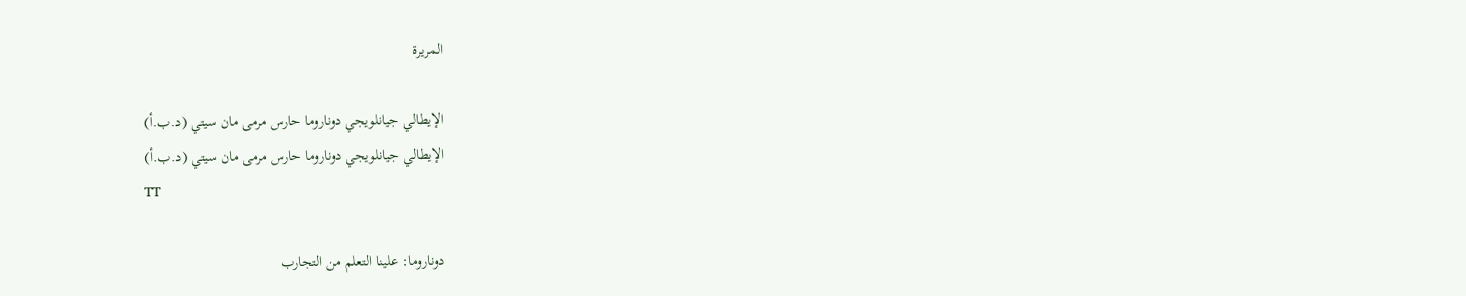المريرة

الإيطالي جيانلويجي دوناروما حارس مرمى مان سيتي (د.ب.أ)
الإيطالي جيانلويجي دوناروما حارس مرمى مان سيتي (د.ب.أ)
TT

دوناروما: علينا التعلم من التجارب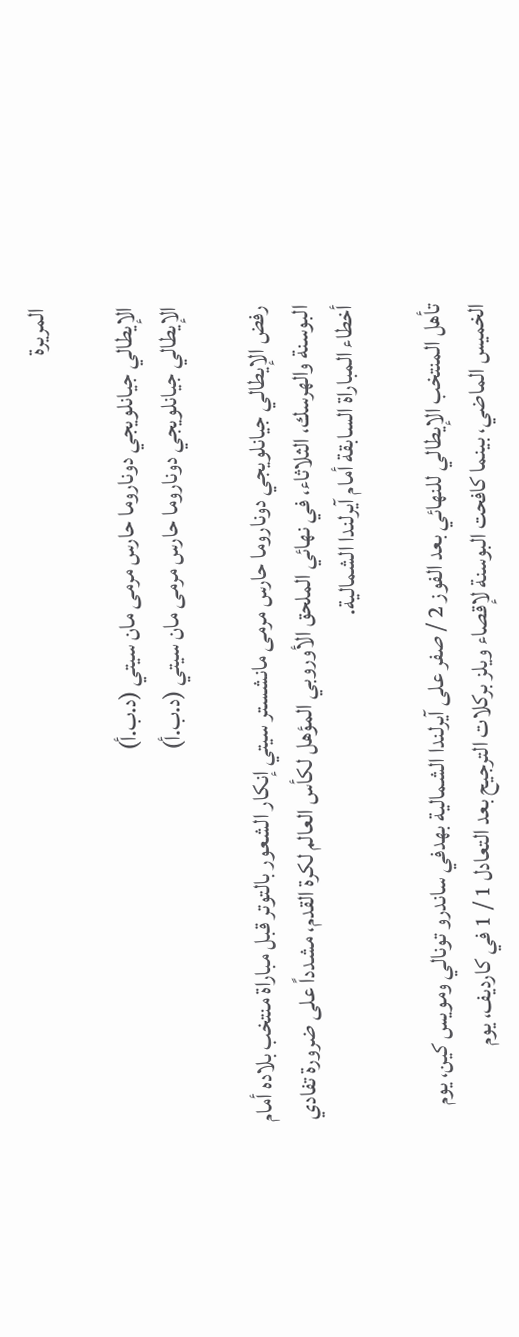المريرة

الإيطالي جيانلويجي دوناروما حارس مرمى مان سيتي (د.ب.أ)
الإيطالي جيانلويجي دوناروما حارس مرمى مان سيتي (د.ب.أ)

رفض الإيطالي جيانلويجي دوناروما حارس مرمى مانشستر سيتي إنكار الشعور بالتوتر قبل مباراة منتخب بلاده أمام البوسنة والهرسك، الثلاثاء، في نهائي الملحق الأوروبي المؤهل لكأس العالم لكرة القدم، مشدداً على ضرورة تفادي أخطاء المباراة السابقة أمام آيرلندا الشمالية.

تأهل المنتخب الإيطالي للنهائي بعد الفوز 2 / صفر على آيرلندا الشمالية بهدفي ساندرو تونالي ومويس كين، يوم الخميس الماضي، بينما كافحت البوسنة لإقصاء ويلز بركلات الترجيح بعد التعادل 1 / 1 في كارديف، يوم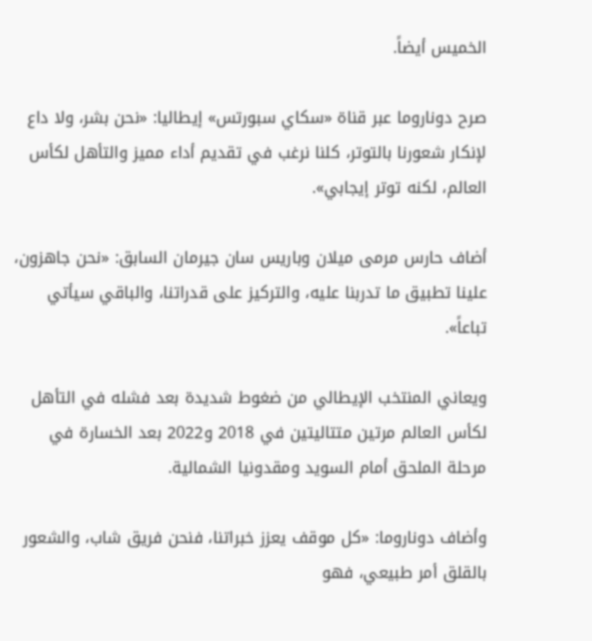الخميس أيضاً.

صرح دوناروما عبر قناة «سكاي سبورتس» إيطاليا: «نحن بشر، ولا داع لإنكار شعورنا بالتوتر، كلنا نرغب في تقديم أداء مميز والتأهل لكأس العالم، لكنه توتر إيجابي».

أضاف حارس مرمى ميلان وباريس سان جيرمان السابق: «نحن جاهزون، علينا تطبيق ما تدربنا عليه، والتركيز على قدراتنا، والباقي سيأتي تباعاً».

ويعاني المنتخب الإيطالي من ضغوط شديدة بعد فشله في التأهل لكأس العالم مرتين متتاليتين في 2018 و2022 بعد الخسارة في مرحلة الملحق أمام السويد ومقدونيا الشمالية.

وأضاف دوناروما: «كل موقف يعزز خبراتنا، فنحن فريق شاب، والشعور بالقلق أمر طبيعي، فهو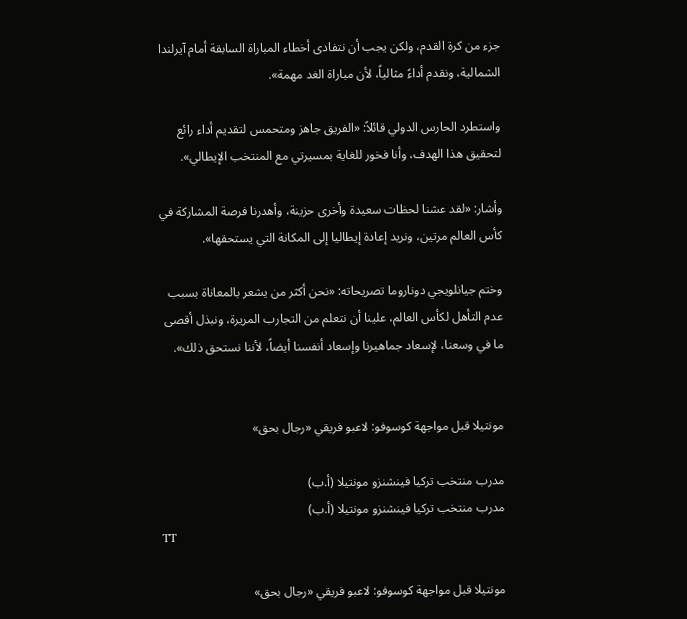جزء من كرة القدم، ولكن يجب أن نتفادى أخطاء المباراة السابقة أمام آيرلندا الشمالية، ونقدم أداءً مثالياً، لأن مباراة الغد مهمة».

واستطرد الحارس الدولي قائلاً: «الفريق جاهز ومتحمس لتقديم أداء رائع لتحقيق هذا الهدف، وأنا فخور للغاية بمسيرتي مع المنتخب الإيطالي».

وأشار: «لقد عشنا لحظات سعيدة وأخرى حزينة، وأهدرنا فرصة المشاركة في كأس العالم مرتين، ونريد إعادة إيطاليا إلى المكانة التي يستحقها».

وختم جيانلويجي دوناروما تصريحاته: «نحن أكثر من يشعر بالمعاناة بسبب عدم التأهل لكأس العالم، علينا أن نتعلم من التجارب المريرة، ونبذل أقصى ما في وسعنا، لإسعاد جماهيرنا وإسعاد أنفسنا أيضاً، لأننا نستحق ذلك».


مونتيلا قبل مواجهة كوسوفو: لاعبو فريقي «رجال بحق»

مدرب منتخب تركيا فينشنزو مونتيلا (أ.ب)
مدرب منتخب تركيا فينشنزو مونتيلا (أ.ب)
TT

مونتيلا قبل مواجهة كوسوفو: لاعبو فريقي «رجال بحق»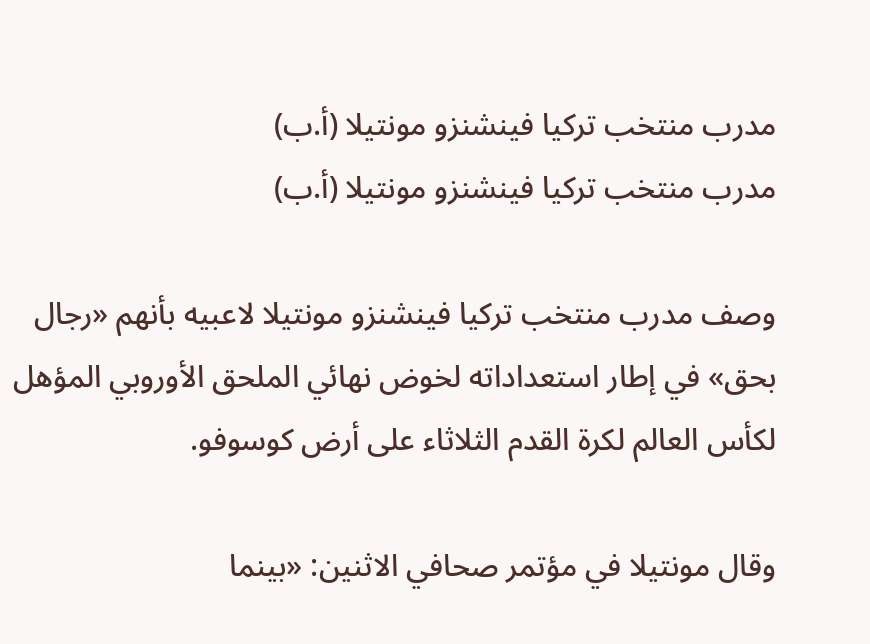مدرب منتخب تركيا فينشنزو مونتيلا (أ.ب)
مدرب منتخب تركيا فينشنزو مونتيلا (أ.ب)

وصف مدرب منتخب تركيا فينشنزو مونتيلا لاعبيه بأنهم «رجال بحق» في إطار استعداداته لخوض نهائي الملحق الأوروبي المؤهل لكأس العالم لكرة القدم الثلاثاء على أرض كوسوفو.

وقال مونتيلا في مؤتمر صحافي الاثنين: «بينما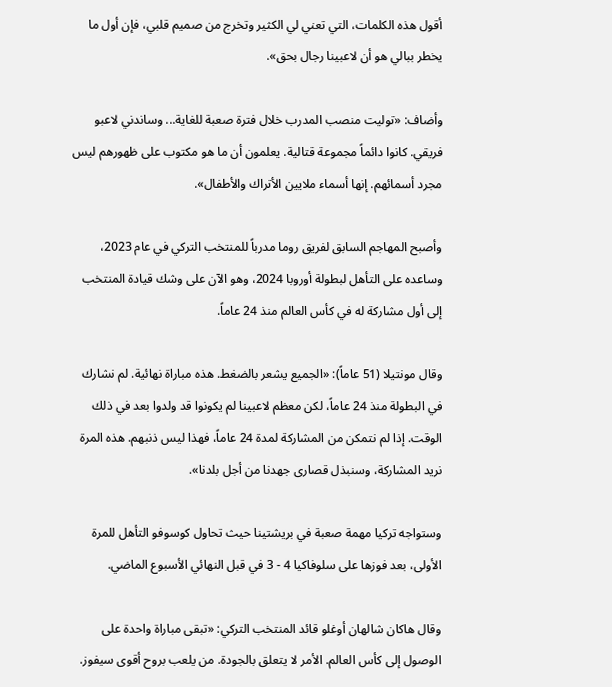أقول هذه الكلمات، التي تعني لي الكثير وتخرج من صميم قلبي، فإن أول ما يخطر ببالي هو أن لاعبينا رجال بحق».

وأضاف: «توليت منصب المدرب خلال فترة صعبة للغاية... وساندني لاعبو فريقي. كانوا دائماً مجموعة قتالية. يعلمون أن ما هو مكتوب على ظهورهم ليس مجرد أسمائهم. إنها أسماء ملايين الأتراك والأطفال».

وأصبح المهاجم السابق لفريق روما مدرباً للمنتخب التركي في عام 2023، وساعده على التأهل لبطولة أوروبا 2024، وهو الآن على وشك قيادة المنتخب إلى أول مشاركة له في كأس العالم منذ 24 عاماً.

وقال مونتيلا (51 عاماً): «الجميع يشعر بالضغط. هذه مباراة نهائية. لم نشارك في البطولة منذ 24 عاماً، لكن معظم لاعبينا لم يكونوا قد ولدوا بعد في ذلك الوقت. إذا لم نتمكن من المشاركة لمدة 24 عاماً، فهذا ليس ذنبهم. هذه المرة نريد المشاركة، وسنبذل قصارى جهدنا من أجل بلدنا».

وستواجه تركيا مهمة صعبة في بريشتينا حيث تحاول كوسوفو التأهل للمرة الأولى، بعد فوزها على سلوفاكيا 4 - 3 في قبل النهائي الأسبوع الماضي.

وقال هاكان شالهان أوغلو قائد المنتخب التركي: «تبقى مباراة واحدة على الوصول إلى كأس العالم. الأمر لا يتعلق بالجودة. من يلعب بروح أقوى سيفوز.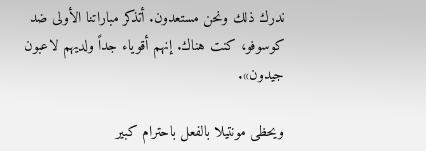ندرك ذلك ونحن مستعدون. أتذكر مباراتنا الأولى ضد كوسوفو، كنت هناك. إنهم أقوياء جداً ولديهم لاعبون جيدون».

ويحظى مونتيلا بالفعل باحترام كبير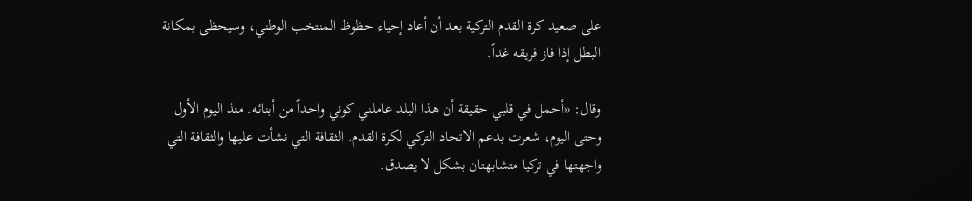على صعيد كرة القدم التركية بعد أن أعاد إحياء حظوظ المنتخب الوطني، وسيحظى بمكانة البطل إذا فاز فريقه غداً.

وقال: «أحمل في قلبي حقيقة أن هذا البلد عاملني كوني واحداً من أبنائه. منذ اليوم الأول وحتى اليوم، شعرت بدعم الاتحاد التركي لكرة القدم. الثقافة التي نشأت عليها والثقافة التي واجهتها في تركيا متشابهتان بشكل لا يصدق.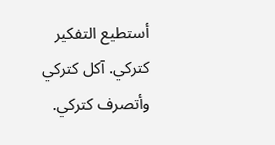أستطيع التفكير كتركي. آكل كتركي وأتصرف كتركي.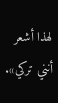لهذا أشعر أنني تركي».